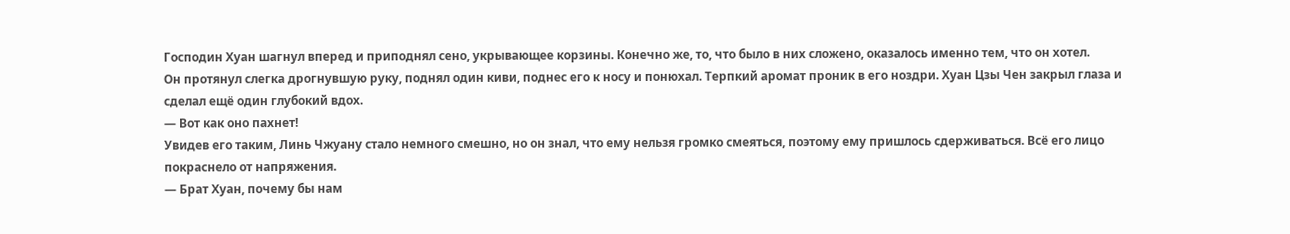Господин Хуан шагнул вперед и приподнял сено, укрывающее корзины. Конечно же, то, что было в них сложено, оказалось именно тем, что он хотел.
Он протянул слегка дрогнувшую руку, поднял один киви, поднес его к носу и понюхал. Терпкий аромат проник в его ноздри. Хуан Цзы Чен закрыл глаза и сделал ещё один глубокий вдох.
— Вот как оно пахнет!
Увидев его таким, Линь Чжуану стало немного смешно, но он знал, что ему нельзя громко смеяться, поэтому ему пришлось сдерживаться. Всё его лицо покраснело от напряжения.
— Брат Хуан, почему бы нам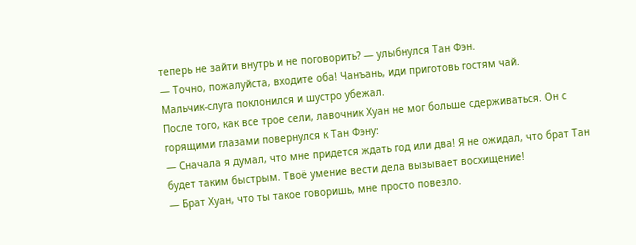теперь не зайти внутрь и не поговорить? — улыбнулся Тан Фэн.
— Точно, пожалуйста, входите оба! Чанъань, иди приготовь гостям чай.
Мальчик-слуга поклонился и шустро убежал.
После того, как все трое сели, лавочник Хуан не мог больше сдерживаться. Он с горящими глазами повернулся к Тан Фэну:
— Сначала я думал, что мне придется ждать год или два! Я не ожидал, что брат Тан будет таким быстрым. Твоё умение вести дела вызывает восхищение!
— Брат Хуан, что ты такое говоришь, мне просто повезло.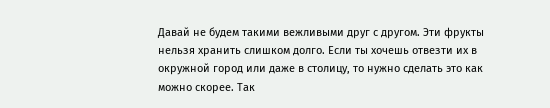Давай не будем такими вежливыми друг с другом. Эти фрукты нельзя хранить слишком долго. Если ты хочешь отвезти их в окружной город или даже в столицу, то нужно сделать это как можно скорее. Так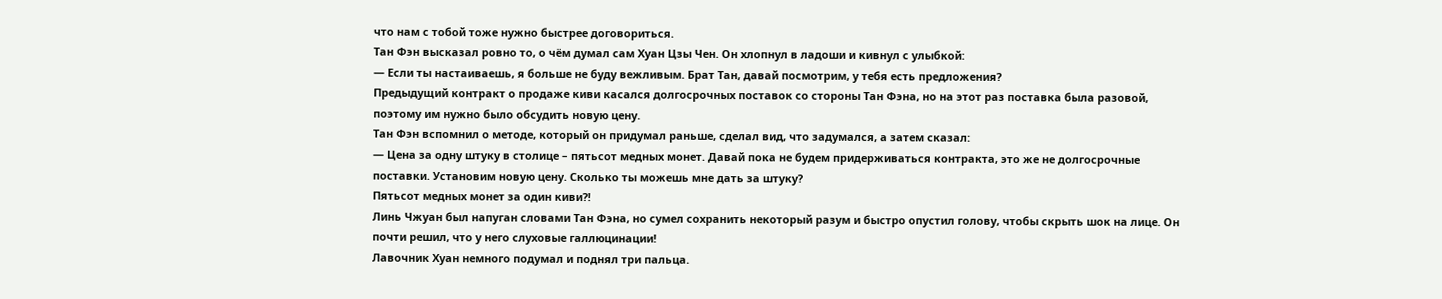что нам с тобой тоже нужно быстрее договориться.
Тан Фэн высказал ровно то, о чём думал сам Хуан Цзы Чен. Он хлопнул в ладоши и кивнул с улыбкой:
— Если ты настаиваешь, я больше не буду вежливым. Брат Тан, давай посмотрим, у тебя есть предложения?
Предыдущий контракт о продаже киви касался долгосрочных поставок со стороны Тан Фэна, но на этот раз поставка была разовой, поэтому им нужно было обсудить новую цену.
Тан Фэн вспомнил о методе, который он придумал раньше, сделал вид, что задумался, а затем сказал:
— Цена за одну штуку в столице – пятьсот медных монет. Давай пока не будем придерживаться контракта, это же не долгосрочные поставки. Установим новую цену. Сколько ты можешь мне дать за штуку?
Пятьсот медных монет за один киви?!
Линь Чжуан был напуган словами Тан Фэна, но сумел сохранить некоторый разум и быстро опустил голову, чтобы скрыть шок на лице. Он почти решил, что у него слуховые галлюцинации!
Лавочник Хуан немного подумал и поднял три пальца.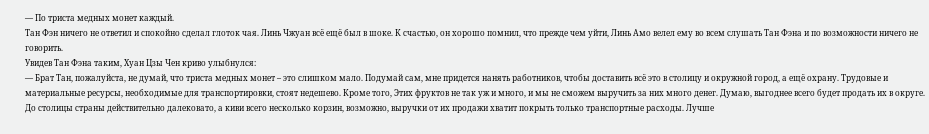— По триста медных монет каждый.
Тан Фэн ничего не ответил и спокойно сделал глоток чая. Линь Чжуан всё ещё был в шоке. К счастью, он хорошо помнил, что прежде чем уйти, Линь Амо велел ему во всем слушать Тан Фэна и по возможности ничего не говорить.
Увидев Тан Фэна таким, Хуан Цзы Чен криво улыбнулся:
— Брат Тан, пожалуйста, не думай, что триста медных монет – это слишком мало. Подумай сам, мне придется нанять работников, чтобы доставить всё это в столицу и окружной город, а ещё охрану. Трудовые и материальные ресурсы, необходимые для транспортировки, стоят недешево. Кроме того, Этих фруктов не так уж и много, и мы не сможем выручить за них много денег. Думаю, выгоднее всего будет продать их в округе.
До столицы страны действительно далековато, а киви всего несколько корзин, возможно, выручки от их продажи хватит покрыть только транспортные расходы. Лучше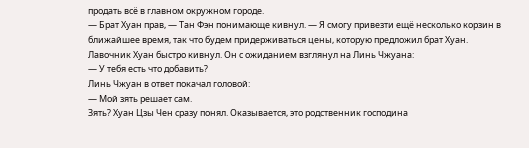продать всё в главном окружном городе.
— Брат Хуан прав, — Тан Фэн понимающе кивнул. — Я смогу привезти ещё несколько корзин в ближайшее время, так что будем придерживаться цены, которую предложил брат Хуан.
Лавочник Хуан быстро кивнул. Он с ожиданием взглянул на Линь Чжуана:
— У тебя есть что добавить?
Линь Чжуан в ответ покачал головой:
— Мой зять решает сам.
Зять? Хуан Цзы Чен сразу понял. Оказывается, это родственник господина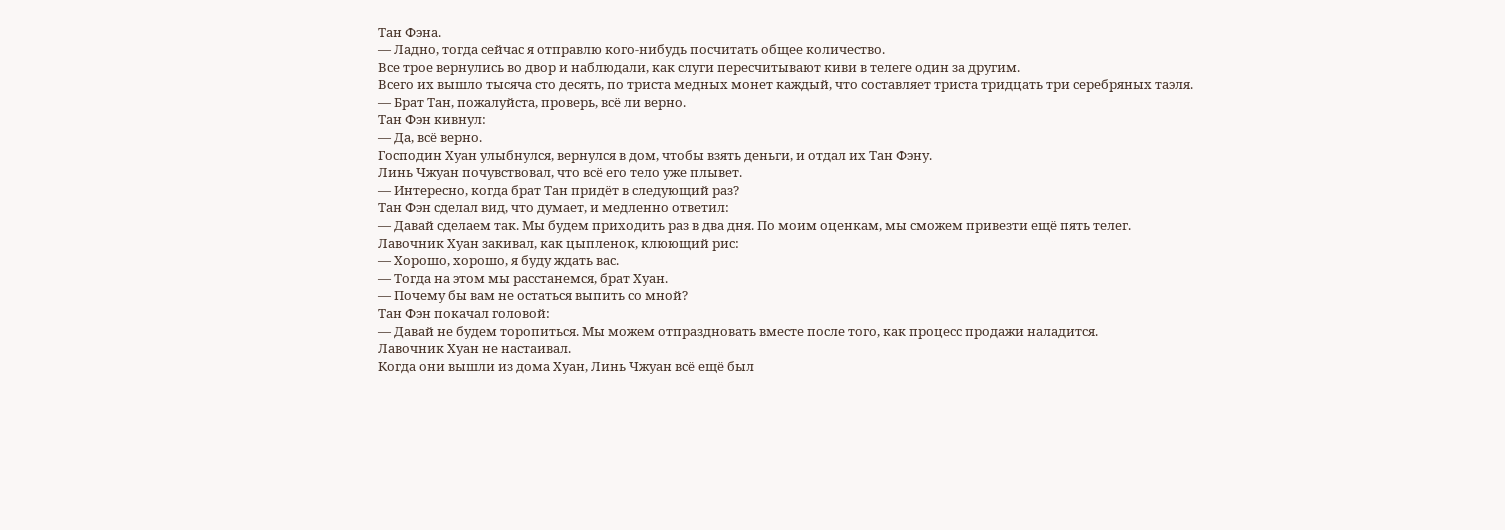Тан Фэна.
— Ладно, тогда сейчас я отправлю кого-нибудь посчитать общее количество.
Все трое вернулись во двор и наблюдали, как слуги пересчитывают киви в телеге один за другим.
Всего их вышло тысяча сто десять, по триста медных монет каждый, что составляет триста тридцать три серебряных таэля.
— Брат Тан, пожалуйста, проверь, всё ли верно.
Тан Фэн кивнул:
— Да, всё верно.
Господин Хуан улыбнулся, вернулся в дом, чтобы взять деньги, и отдал их Тан Фэну.
Линь Чжуан почувствовал, что всё его тело уже плывет.
— Интересно, когда брат Тан придёт в следующий раз?
Тан Фэн сделал вид, что думает, и медленно ответил:
— Давай сделаем так. Мы будем приходить раз в два дня. По моим оценкам, мы сможем привезти ещё пять телег.
Лавочник Хуан закивал, как цыпленок, клюющий рис:
— Хорошо, хорошо, я буду ждать вас.
— Тогда на этом мы расстанемся, брат Хуан.
— Почему бы вам не остаться выпить со мной?
Тан Фэн покачал головой:
— Давай не будем торопиться. Мы можем отпраздновать вместе после того, как процесс продажи наладится.
Лавочник Хуан не настаивал.
Когда они вышли из дома Хуан, Линь Чжуан всё ещё был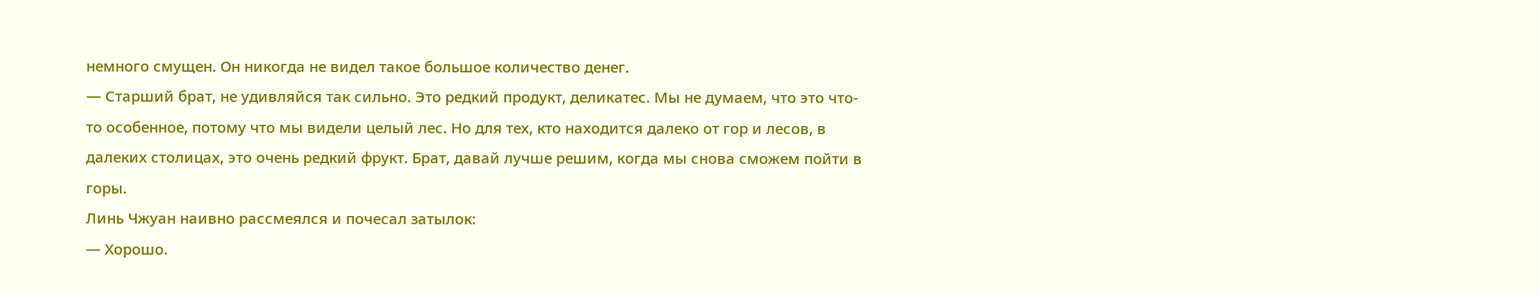немного смущен. Он никогда не видел такое большое количество денег.
— Старший брат, не удивляйся так сильно. Это редкий продукт, деликатес. Мы не думаем, что это что-то особенное, потому что мы видели целый лес. Но для тех, кто находится далеко от гор и лесов, в далеких столицах, это очень редкий фрукт. Брат, давай лучше решим, когда мы снова сможем пойти в горы.
Линь Чжуан наивно рассмеялся и почесал затылок:
— Хорошо.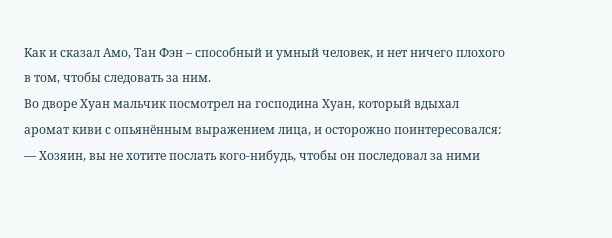Как и сказал Амо, Тан Фэн – способный и умный человек, и нет ничего плохого в том, чтобы следовать за ним.
Во дворе Хуан мальчик посмотрел на господина Хуан, который вдыхал аромат киви с опьянённым выражением лица, и осторожно поинтересовался:
— Хозяин, вы не хотите послать кого-нибудь, чтобы он последовал за ними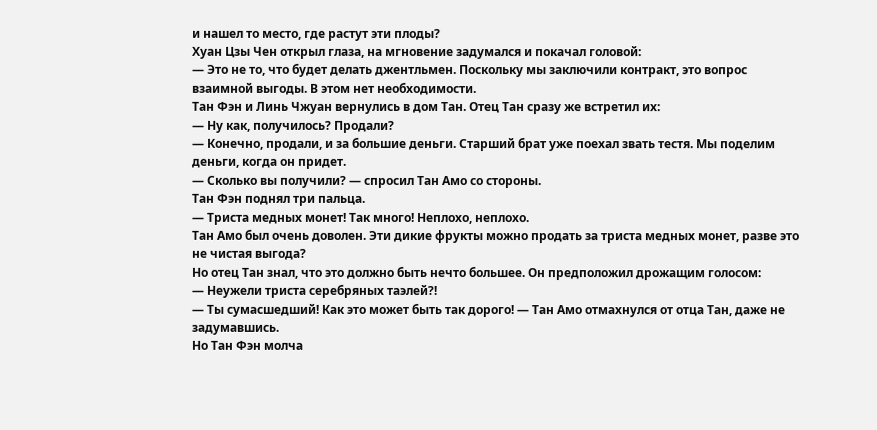и нашел то место, где растут эти плоды?
Хуан Цзы Чен открыл глаза, на мгновение задумался и покачал головой:
— Это не то, что будет делать джентльмен. Поскольку мы заключили контракт, это вопрос взаимной выгоды. В этом нет необходимости.
Тан Фэн и Линь Чжуан вернулись в дом Тан. Отец Тан сразу же встретил их:
— Ну как, получилось? Продали?
— Конечно, продали, и за большие деньги. Старший брат уже поехал звать тестя. Мы поделим деньги, когда он придет.
— Сколько вы получили? — спросил Тан Амо со стороны.
Тан Фэн поднял три пальца.
— Триста медных монет! Так много! Неплохо, неплохо.
Тан Амо был очень доволен. Эти дикие фрукты можно продать за триста медных монет, разве это не чистая выгода?
Но отец Тан знал, что это должно быть нечто большее. Он предположил дрожащим голосом:
— Неужели триста серебряных таэлей?!
— Ты сумасшедший! Как это может быть так дорого! — Тан Амо отмахнулся от отца Тан, даже не задумавшись.
Но Тан Фэн молча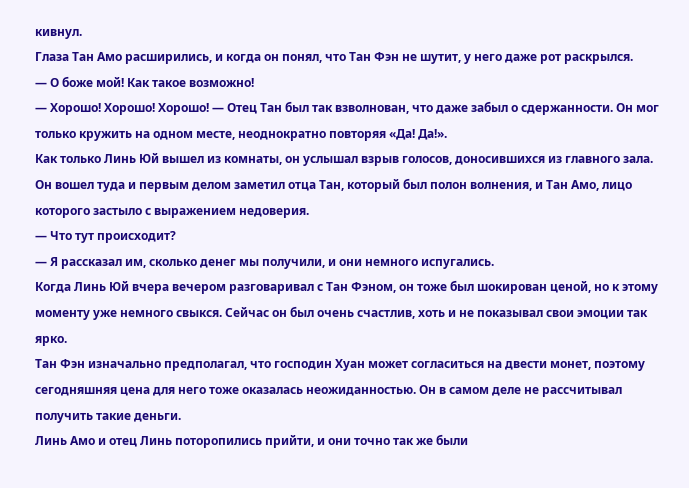кивнул.
Глаза Тан Амо расширились, и когда он понял, что Тан Фэн не шутит, у него даже рот раскрылся.
— О боже мой! Как такое возможно!
— Хорошо! Хорошо! Хорошо! — Отец Тан был так взволнован, что даже забыл о сдержанности. Он мог только кружить на одном месте, неоднократно повторяя «Да! Да!».
Как только Линь Юй вышел из комнаты, он услышал взрыв голосов, доносившихся из главного зала. Он вошел туда и первым делом заметил отца Тан, который был полон волнения, и Тан Амо, лицо которого застыло с выражением недоверия.
— Что тут происходит?
— Я рассказал им, сколько денег мы получили, и они немного испугались.
Когда Линь Юй вчера вечером разговаривал с Тан Фэном, он тоже был шокирован ценой, но к этому моменту уже немного свыкся. Сейчас он был очень счастлив, хоть и не показывал свои эмоции так ярко.
Тан Фэн изначально предполагал, что господин Хуан может согласиться на двести монет, поэтому сегодняшняя цена для него тоже оказалась неожиданностью. Он в самом деле не рассчитывал получить такие деньги.
Линь Амо и отец Линь поторопились прийти, и они точно так же были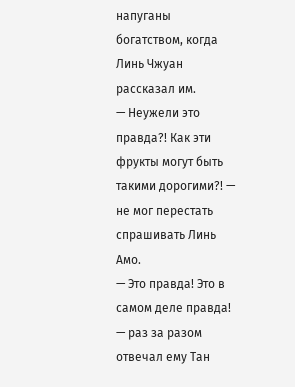напуганы богатством, когда Линь Чжуан рассказал им.
— Неужели это правда?! Как эти фрукты могут быть такими дорогими?! — не мог перестать спрашивать Линь Амо.
— Это правда! Это в самом деле правда! — раз за разом отвечал ему Тан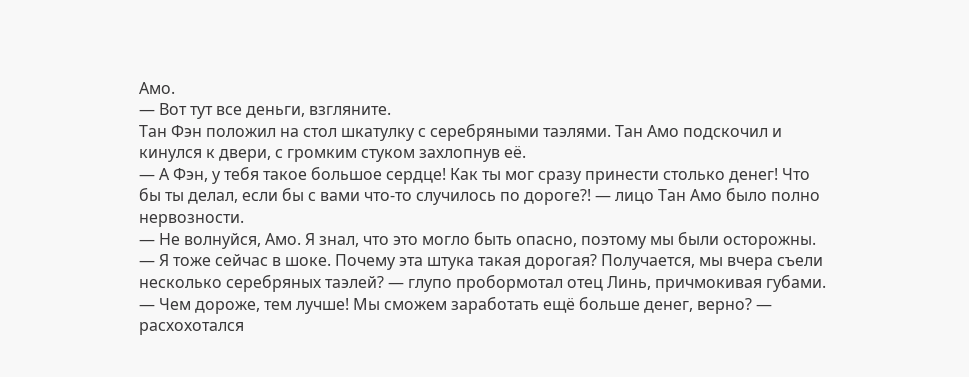Амо.
— Вот тут все деньги, взгляните.
Тан Фэн положил на стол шкатулку с серебряными таэлями. Тан Амо подскочил и кинулся к двери, с громким стуком захлопнув её.
— А Фэн, у тебя такое большое сердце! Как ты мог сразу принести столько денег! Что бы ты делал, если бы с вами что-то случилось по дороге?! — лицо Тан Амо было полно нервозности.
— Не волнуйся, Амо. Я знал, что это могло быть опасно, поэтому мы были осторожны.
— Я тоже сейчас в шоке. Почему эта штука такая дорогая? Получается, мы вчера съели несколько серебряных таэлей? — глупо пробормотал отец Линь, причмокивая губами.
— Чем дороже, тем лучше! Мы сможем заработать ещё больше денег, верно? — расхохотался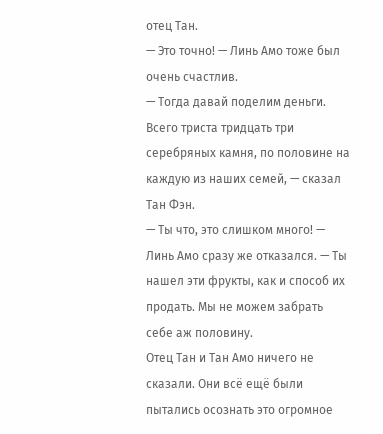отец Тан.
— Это точно! — Линь Амо тоже был очень счастлив.
— Тогда давай поделим деньги. Всего триста тридцать три серебряных камня, по половине на каждую из наших семей, — сказал Тан Фэн.
— Ты что, это слишком много! — Линь Амо сразу же отказался. — Ты нашел эти фрукты, как и способ их продать. Мы не можем забрать себе аж половину.
Отец Тан и Тан Амо ничего не сказали. Они всё ещё были пытались осознать это огромное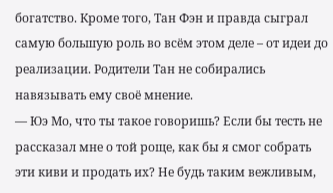богатство. Кроме того, Тан Фэн и правда сыграл самую большую роль во всём этом деле – от идеи до реализации. Родители Тан не собирались навязывать ему своё мнение.
— Юэ Мо, что ты такое говоришь? Если бы тесть не рассказал мне о той роще, как бы я смог собрать эти киви и продать их? Не будь таким вежливым,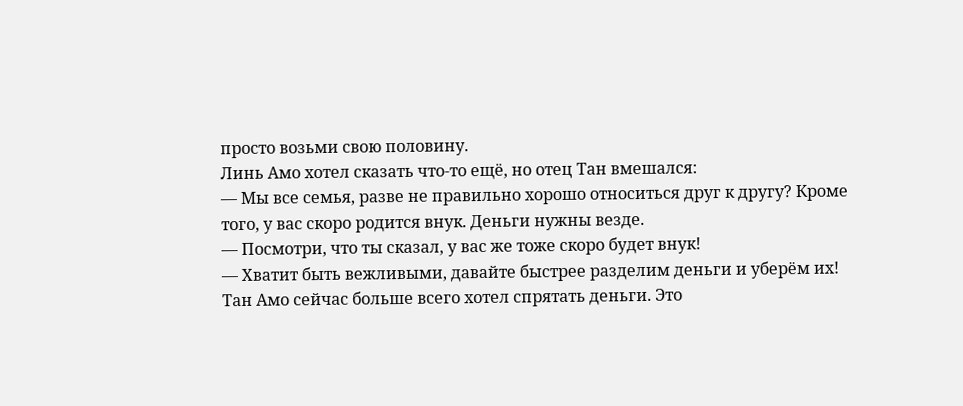просто возьми свою половину.
Линь Амо хотел сказать что-то ещё, но отец Тан вмешался:
— Мы все семья, разве не правильно хорошо относиться друг к другу? Кроме того, у вас скоро родится внук. Деньги нужны везде.
— Посмотри, что ты сказал, у вас же тоже скоро будет внук!
— Хватит быть вежливыми, давайте быстрее разделим деньги и уберём их!
Тан Амо сейчас больше всего хотел спрятать деньги. Это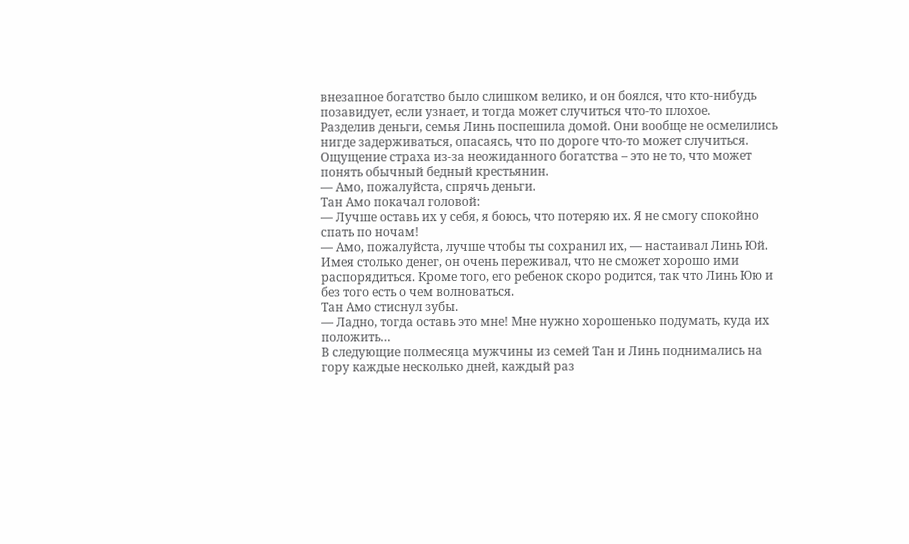внезапное богатство было слишком велико, и он боялся, что кто-нибудь позавидует, если узнает, и тогда может случиться что-то плохое.
Разделив деньги, семья Линь поспешила домой. Они вообще не осмелились нигде задерживаться, опасаясь, что по дороге что-то может случиться. Ощущение страха из-за неожиданного богатства – это не то, что может понять обычный бедный крестьянин.
— Амо, пожалуйста, спрячь деньги.
Тан Амо покачал головой:
— Лучше оставь их у себя, я боюсь, что потеряю их. Я не смогу спокойно спать по ночам!
— Амо, пожалуйста, лучше чтобы ты сохранил их, — настаивал Линь Юй.
Имея столько денег, он очень переживал, что не сможет хорошо ими распорядиться. Кроме того, его ребенок скоро родится, так что Линь Юю и без того есть о чем волноваться.
Тан Амо стиснул зубы.
— Ладно, тогда оставь это мне! Мне нужно хорошенько подумать, куда их положить…
В следующие полмесяца мужчины из семей Тан и Линь поднимались на гору каждые несколько дней, каждый раз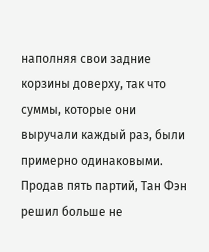наполняя свои задние корзины доверху, так что суммы, которые они выручали каждый раз, были примерно одинаковыми.
Продав пять партий, Тан Фэн решил больше не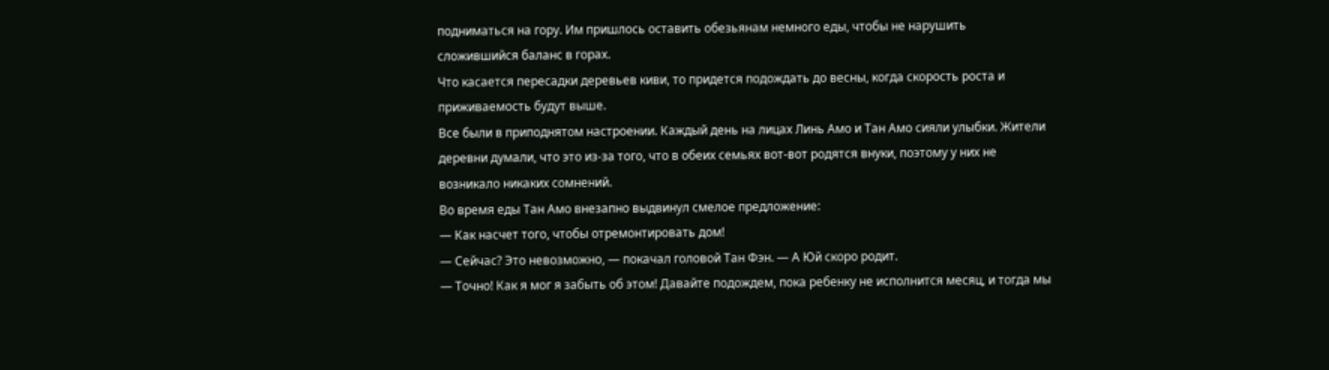подниматься на гору. Им пришлось оставить обезьянам немного еды, чтобы не нарушить сложившийся баланс в горах.
Что касается пересадки деревьев киви, то придется подождать до весны, когда скорость роста и приживаемость будут выше.
Все были в приподнятом настроении. Каждый день на лицах Линь Амо и Тан Амо сияли улыбки. Жители деревни думали, что это из-за того, что в обеих семьях вот-вот родятся внуки, поэтому у них не возникало никаких сомнений.
Во время еды Тан Амо внезапно выдвинул смелое предложение:
— Как насчет того, чтобы отремонтировать дом!
— Сейчас? Это невозможно, — покачал головой Тан Фэн. — А Юй скоро родит.
— Точно! Как я мог я забыть об этом! Давайте подождем, пока ребенку не исполнится месяц, и тогда мы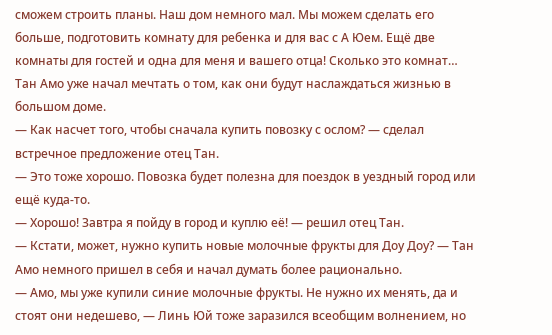сможем строить планы. Наш дом немного мал. Мы можем сделать его больше, подготовить комнату для ребенка и для вас с А Юем. Ещё две комнаты для гостей и одна для меня и вашего отца! Сколько это комнат…
Тан Амо уже начал мечтать о том, как они будут наслаждаться жизнью в большом доме.
— Как насчет того, чтобы сначала купить повозку с ослом? — сделал встречное предложение отец Тан.
— Это тоже хорошо. Повозка будет полезна для поездок в уездный город или ещё куда-то.
— Хорошо! Завтра я пойду в город и куплю её! — решил отец Тан.
— Кстати, может, нужно купить новые молочные фрукты для Доу Доу? — Тан Амо немного пришел в себя и начал думать более рационально.
— Амо, мы уже купили синие молочные фрукты. Не нужно их менять, да и стоят они недешево, — Линь Юй тоже заразился всеобщим волнением, но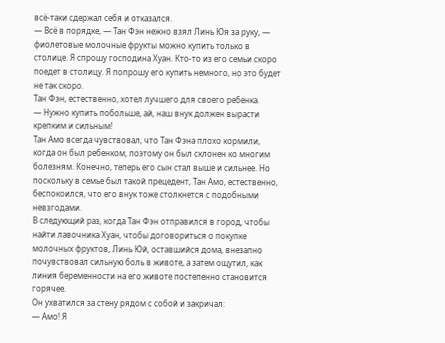всё-таки сдержал себя и отказался.
— Всё в порядке, — Тан Фэн нежно взял Линь Юя за руку, — фиолетовые молочные фрукты можно купить только в столице. Я спрошу господина Хуан. Кто-то из его семьи скоро поедет в столицу. Я попрошу его купить немного, но это будет не так скоро.
Тан Фэн, естественно, хотел лучшего для своего ребенка.
— Нужно купить побольше, ай, наш внук должен вырасти крепким и сильным!
Тан Амо всегда чувствовал, что Тан Фэна плохо кормили, когда он был ребенком, поэтому он был склонен ко многим болезням. Конечно, теперь его сын стал выше и сильнее. Но поскольку в семье был такой прецедент, Тан Амо, естественно, беспокоился, что его внук тоже столкнется с подобными невзгодами.
В следующий раз, когда Тан Фэн отправился в город, чтобы найти лавочника Хуан, чтобы договориться о покупке молочных фруктов, Линь Юй, оставшийся дома, внезапно почувствовал сильную боль в животе, а затем ощутил, как линия беременности на его животе постепенно становится горячее.
Он ухватился за стену рядом с собой и закричал:
— Амо! Я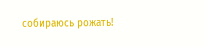собираюсь рожать!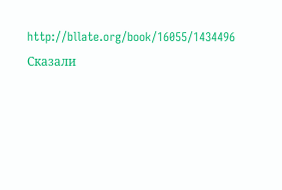http://bllate.org/book/16055/1434496
Сказали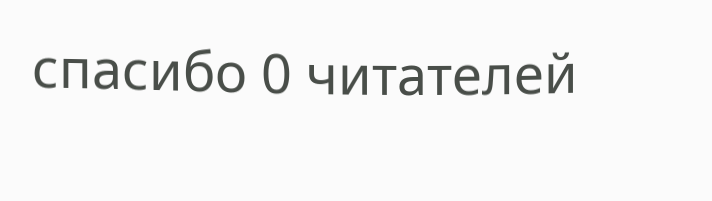спасибо 0 читателей